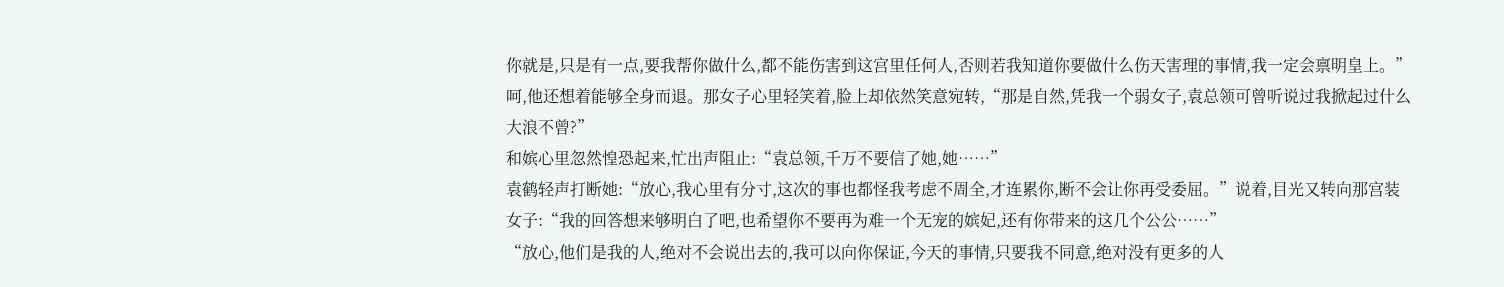你就是,只是有一点,要我帮你做什么,都不能伤害到这宫里任何人,否则若我知道你要做什么伤天害理的事情,我一定会禀明皇上。”
呵,他还想着能够全身而退。那女子心里轻笑着,脸上却依然笑意宛转,“那是自然,凭我一个弱女子,袁总领可曾听说过我掀起过什么大浪不曾?”
和嫔心里忽然惶恐起来,忙出声阻止:“袁总领,千万不要信了她,她……”
袁鹤轻声打断她:“放心,我心里有分寸,这次的事也都怪我考虑不周全,才连累你,断不会让你再受委屈。”说着,目光又转向那宫装女子:“我的回答想来够明白了吧,也希望你不要再为难一个无宠的嫔妃,还有你带来的这几个公公……”
“放心,他们是我的人,绝对不会说出去的,我可以向你保证,今天的事情,只要我不同意,绝对没有更多的人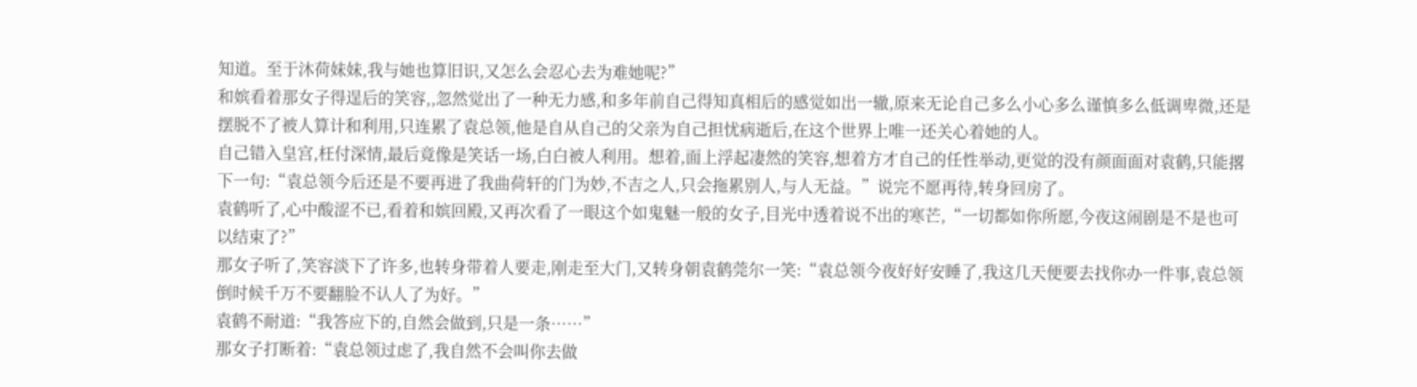知道。至于沐荷妹妹,我与她也算旧识,又怎么会忍心去为难她呢?”
和嫔看着那女子得逞后的笑容,,忽然觉出了一种无力感,和多年前自己得知真相后的感觉如出一辙,原来无论自己多么小心多么谨慎多么低调卑微,还是摆脱不了被人算计和利用,只连累了袁总领,他是自从自己的父亲为自己担忧病逝后,在这个世界上唯一还关心着她的人。
自己错入皇宫,枉付深情,最后竟像是笑话一场,白白被人利用。想着,面上浮起凄然的笑容,想着方才自己的任性举动,更觉的没有颜面面对袁鹤,只能撂下一句:“袁总领今后还是不要再进了我曲荷轩的门为妙,不吉之人,只会拖累别人,与人无益。”说完不愿再待,转身回房了。
袁鹤听了,心中酸涩不已,看着和嫔回殿,又再次看了一眼这个如鬼魅一般的女子,目光中透着说不出的寒芒,“一切都如你所愿,今夜这闹剧是不是也可以结束了?”
那女子听了,笑容淡下了许多,也转身带着人要走,刚走至大门,又转身朝袁鹤莞尔一笑:“袁总领今夜好好安睡了,我这几天便要去找你办一件事,袁总领倒时候千万不要翻脸不认人了为好。”
袁鹤不耐道:“我答应下的,自然会做到,只是一条……”
那女子打断着:“袁总领过虑了,我自然不会叫你去做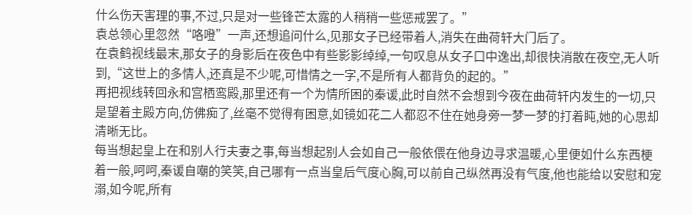什么伤天害理的事,不过,只是对一些锋芒太露的人稍稍一些惩戒罢了。”
袁总领心里忽然“咯噔”一声,还想追问什么,见那女子已经带着人,消失在曲荷轩大门后了。
在袁鹤视线最末,那女子的身影后在夜色中有些影影绰绰,一句叹息从女子口中逸出,却很快消散在夜空,无人听到,“这世上的多情人,还真是不少呢,可惜情之一字,不是所有人都背负的起的。”
再把视线转回永和宫栖鸾殿,那里还有一个为情所困的秦谖,此时自然不会想到今夜在曲荷轩内发生的一切,只是望着主殿方向,仿佛痴了,丝毫不觉得有困意,如镜如花二人都忍不住在她身旁一梦一梦的打着盹,她的心思却清晰无比。
每当想起皇上在和别人行夫妻之事,每当想起别人会如自己一般依偎在他身边寻求温暖,心里便如什么东西梗着一般,呵呵,秦谖自嘲的笑笑,自己哪有一点当皇后气度心胸,可以前自己纵然再没有气度,他也能给以安慰和宠溺,如今呢,所有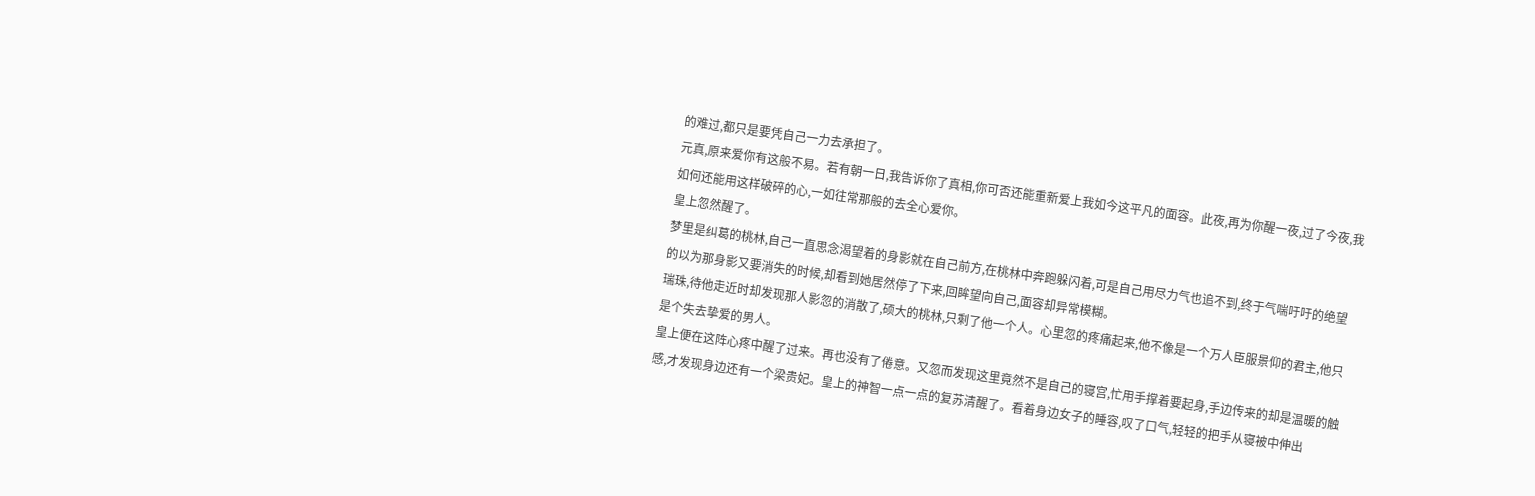的难过,都只是要凭自己一力去承担了。
元真,原来爱你有这般不易。若有朝一日,我告诉你了真相,你可否还能重新爱上我如今这平凡的面容。此夜,再为你醒一夜,过了今夜,我如何还能用这样破碎的心,一如往常那般的去全心爱你。
皇上忽然醒了。
梦里是纠葛的桃林,自己一直思念渴望着的身影就在自己前方,在桃林中奔跑躲闪着,可是自己用尽力气也追不到,终于气喘吁吁的绝望的以为那身影又要消失的时候,却看到她居然停了下来,回眸望向自己,面容却异常模糊。
瑞珠,待他走近时却发现那人影忽的消散了,硕大的桃林,只剩了他一个人。心里忽的疼痛起来,他不像是一个万人臣服景仰的君主,他只是个失去挚爱的男人。
皇上便在这阵心疼中醒了过来。再也没有了倦意。又忽而发现这里竟然不是自己的寝宫,忙用手撑着要起身,手边传来的却是温暖的触感,才发现身边还有一个梁贵妃。皇上的神智一点一点的复苏清醒了。看着身边女子的睡容,叹了口气,轻轻的把手从寝被中伸出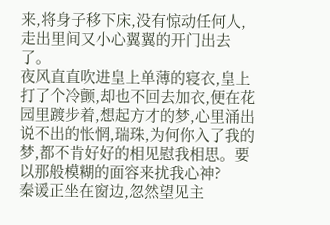来,将身子移下床,没有惊动任何人,走出里间又小心翼翼的开门出去了。
夜风直直吹进皇上单薄的寝衣,皇上打了个冷颤,却也不回去加衣,便在花园里踱步着,想起方才的梦,心里涌出说不出的怅惘,瑞珠,为何你入了我的梦,都不肯好好的相见慰我相思。要以那般模糊的面容来扰我心神?
秦谖正坐在窗边,忽然望见主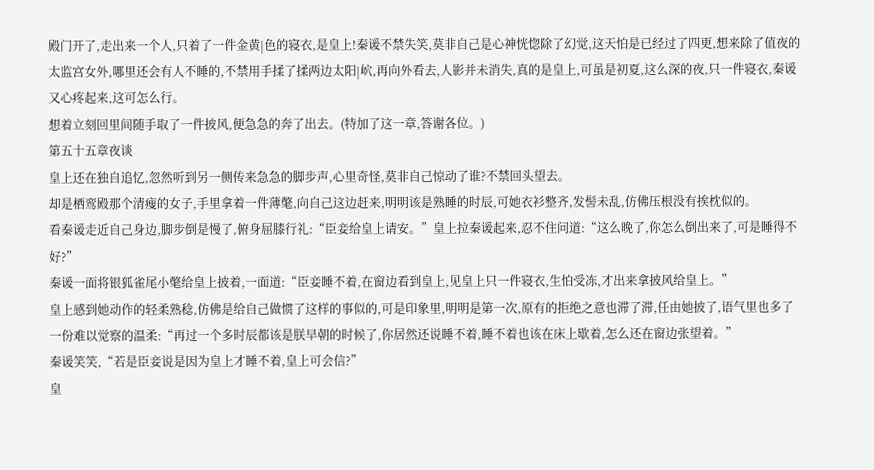殿门开了,走出来一个人,只着了一件金黄|色的寝衣,是皇上!秦谖不禁失笑,莫非自己是心神恍惚除了幻觉,这天怕是已经过了四更,想来除了值夜的太监宫女外,哪里还会有人不睡的,不禁用手揉了揉两边太阳|岤,再向外看去,人影并未消失,真的是皇上,可虽是初夏,这么深的夜,只一件寝衣,秦谖又心疼起来,这可怎么行。
想着立刻回里间随手取了一件披风,便急急的奔了出去。(特加了这一章,答谢各位。)
第五十五章夜谈
皇上还在独自追忆,忽然听到另一侧传来急急的脚步声,心里奇怪,莫非自己惊动了谁?不禁回头望去。
却是栖鸾殿那个清瘦的女子,手里拿着一件薄氅,向自己这边赶来,明明该是熟睡的时辰,可她衣衫整齐,发髻未乱,仿佛压根没有挨枕似的。
看秦谖走近自己身边,脚步倒是慢了,俯身屈膝行礼:“臣妾给皇上请安。”皇上拉秦谖起来,忍不住问道:“这么晚了,你怎么倒出来了,可是睡得不好?”
秦谖一面将银狐雀尾小氅给皇上披着,一面道:“臣妾睡不着,在窗边看到皇上,见皇上只一件寝衣,生怕受冻,才出来拿披风给皇上。”
皇上感到她动作的轻柔熟稔,仿佛是给自己做惯了这样的事似的,可是印象里,明明是第一次,原有的拒绝之意也滞了滞,任由她披了,语气里也多了一份难以觉察的温柔:“再过一个多时辰都该是朕早朝的时候了,你居然还说睡不着,睡不着也该在床上歇着,怎么还在窗边张望着。”
秦谖笑笑,“若是臣妾说是因为皇上才睡不着,皇上可会信?”
皇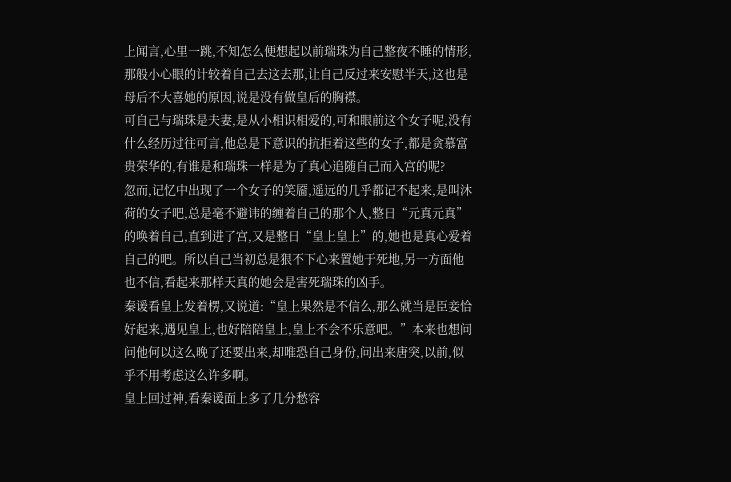上闻言,心里一跳,不知怎么便想起以前瑞珠为自己整夜不睡的情形,那般小心眼的计较着自己去这去那,让自己反过来安慰半天,这也是母后不大喜她的原因,说是没有做皇后的胸襟。
可自己与瑞珠是夫妻,是从小相识相爱的,可和眼前这个女子呢,没有什么经历过往可言,他总是下意识的抗拒着这些的女子,都是贪慕富贵荣华的,有谁是和瑞珠一样是为了真心追随自己而入宫的呢?
忽而,记忆中出现了一个女子的笑靥,遥远的几乎都记不起来,是叫沐荷的女子吧,总是毫不避讳的缠着自己的那个人,整日“元真元真”的唤着自己,直到进了宫,又是整日“皇上皇上”的,她也是真心爱着自己的吧。所以自己当初总是狠不下心来置她于死地,另一方面他也不信,看起来那样天真的她会是害死瑞珠的凶手。
秦谖看皇上发着楞,又说道:“皇上果然是不信么,那么就当是臣妾恰好起来,遇见皇上,也好陪陪皇上,皇上不会不乐意吧。”本来也想问问他何以这么晚了还要出来,却唯恐自己身份,问出来唐突,以前,似乎不用考虑这么许多啊。
皇上回过神,看秦谖面上多了几分愁容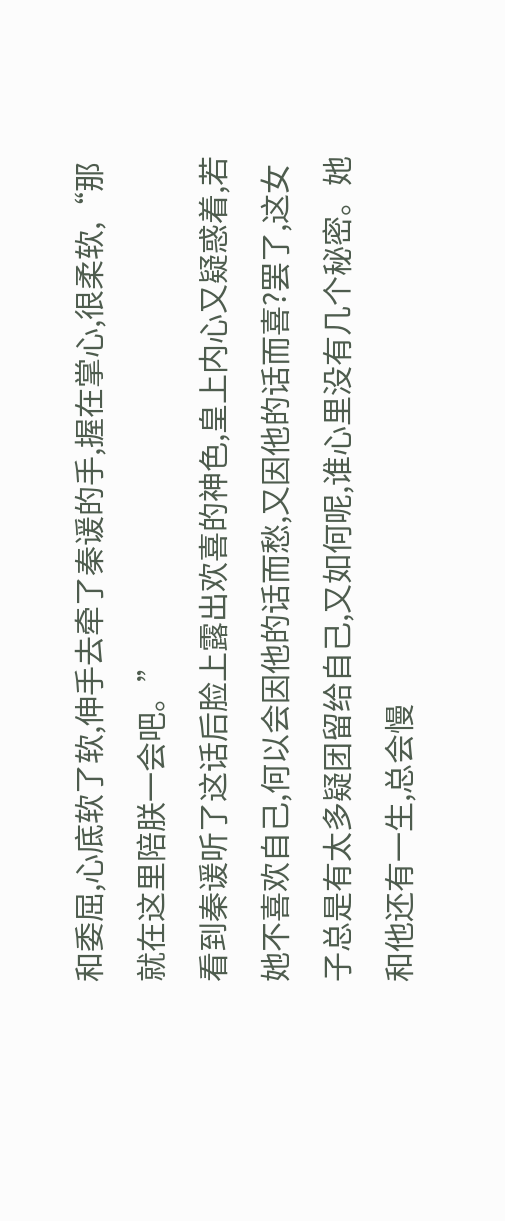和委屈,心底软了软,伸手去牵了秦谖的手,握在掌心,很柔软,“那就在这里陪朕一会吧。”
看到秦谖听了这话后脸上露出欢喜的神色,皇上内心又疑惑着,若她不喜欢自己,何以会因他的话而愁,又因他的话而喜?罢了,这女子总是有太多疑团留给自己,又如何呢,谁心里没有几个秘密。她和他还有一生,总会慢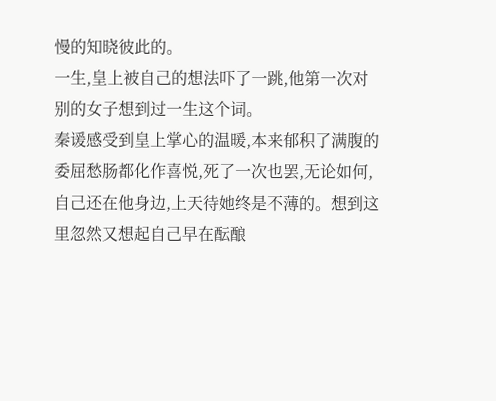慢的知晓彼此的。
一生,皇上被自己的想法吓了一跳,他第一次对别的女子想到过一生这个词。
秦谖感受到皇上掌心的温暖,本来郁积了满腹的委屈愁肠都化作喜悦,死了一次也罢,无论如何,自己还在他身边,上天待她终是不薄的。想到这里忽然又想起自己早在酝酿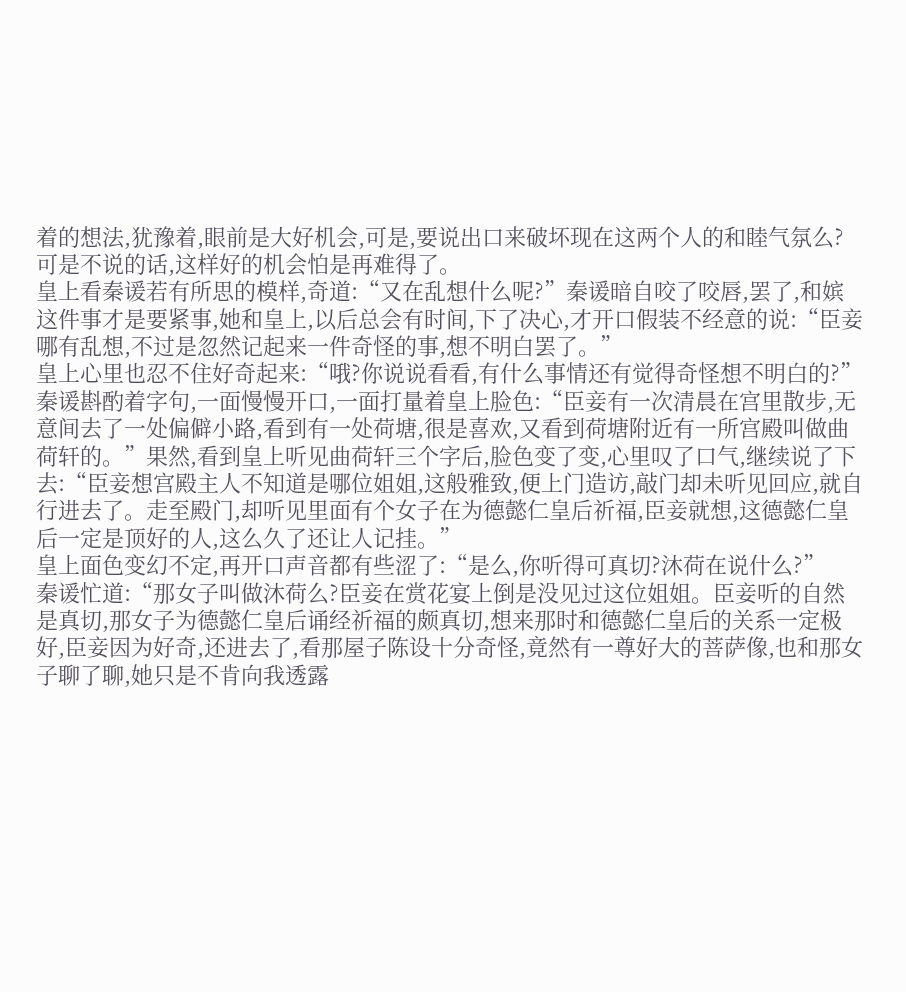着的想法,犹豫着,眼前是大好机会,可是,要说出口来破坏现在这两个人的和睦气氛么?可是不说的话,这样好的机会怕是再难得了。
皇上看秦谖若有所思的模样,奇道:“又在乱想什么呢?”秦谖暗自咬了咬唇,罢了,和嫔这件事才是要紧事,她和皇上,以后总会有时间,下了决心,才开口假装不经意的说:“臣妾哪有乱想,不过是忽然记起来一件奇怪的事,想不明白罢了。”
皇上心里也忍不住好奇起来:“哦?你说说看看,有什么事情还有觉得奇怪想不明白的?”
秦谖斟酌着字句,一面慢慢开口,一面打量着皇上脸色:“臣妾有一次清晨在宫里散步,无意间去了一处偏僻小路,看到有一处荷塘,很是喜欢,又看到荷塘附近有一所宫殿叫做曲荷轩的。”果然,看到皇上听见曲荷轩三个字后,脸色变了变,心里叹了口气,继续说了下去:“臣妾想宫殿主人不知道是哪位姐姐,这般雅致,便上门造访,敲门却未听见回应,就自行进去了。走至殿门,却听见里面有个女子在为德懿仁皇后祈福,臣妾就想,这德懿仁皇后一定是顶好的人,这么久了还让人记挂。”
皇上面色变幻不定,再开口声音都有些涩了:“是么,你听得可真切?沐荷在说什么?”
秦谖忙道:“那女子叫做沐荷么?臣妾在赏花宴上倒是没见过这位姐姐。臣妾听的自然是真切,那女子为德懿仁皇后诵经祈福的颇真切,想来那时和德懿仁皇后的关系一定极好,臣妾因为好奇,还进去了,看那屋子陈设十分奇怪,竟然有一尊好大的菩萨像,也和那女子聊了聊,她只是不肯向我透露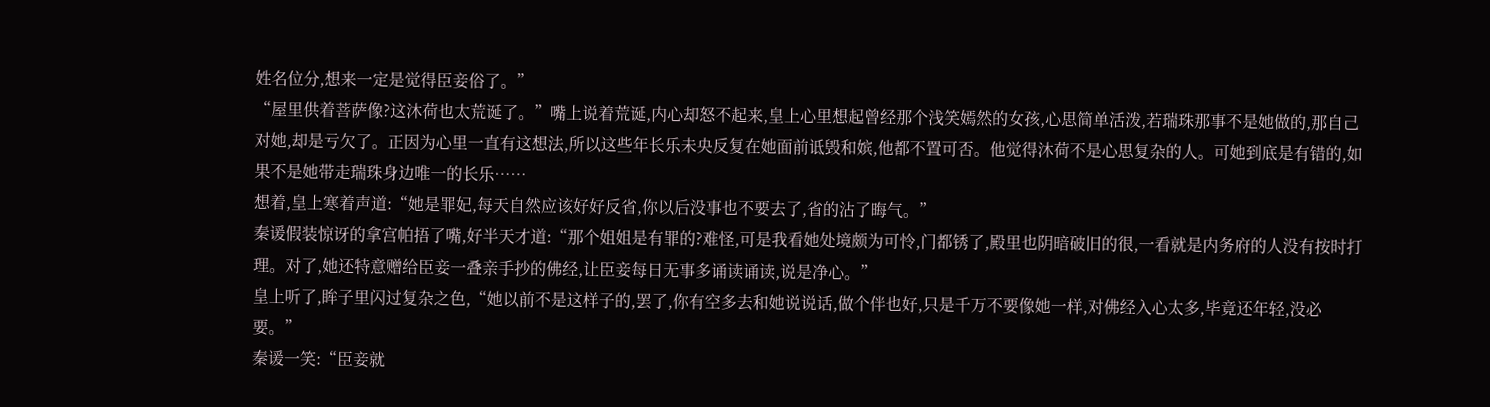姓名位分,想来一定是觉得臣妾俗了。”
“屋里供着菩萨像?这沐荷也太荒诞了。”嘴上说着荒诞,内心却怒不起来,皇上心里想起曾经那个浅笑嫣然的女孩,心思简单活泼,若瑞珠那事不是她做的,那自己对她,却是亏欠了。正因为心里一直有这想法,所以这些年长乐未央反复在她面前诋毁和嫔,他都不置可否。他觉得沐荷不是心思复杂的人。可她到底是有错的,如果不是她带走瑞珠身边唯一的长乐……
想着,皇上寒着声道:“她是罪妃,每天自然应该好好反省,你以后没事也不要去了,省的沾了晦气。”
秦谖假装惊讶的拿宫帕捂了嘴,好半天才道:“那个姐姐是有罪的?难怪,可是我看她处境颇为可怜,门都锈了,殿里也阴暗破旧的很,一看就是内务府的人没有按时打理。对了,她还特意赠给臣妾一叠亲手抄的佛经,让臣妾每日无事多诵读诵读,说是净心。”
皇上听了,眸子里闪过复杂之色,“她以前不是这样子的,罢了,你有空多去和她说说话,做个伴也好,只是千万不要像她一样,对佛经入心太多,毕竟还年轻,没必要。”
秦谖一笑:“臣妾就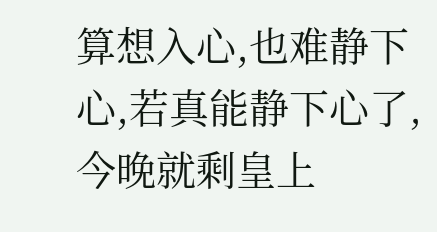算想入心,也难静下心,若真能静下心了,今晚就剩皇上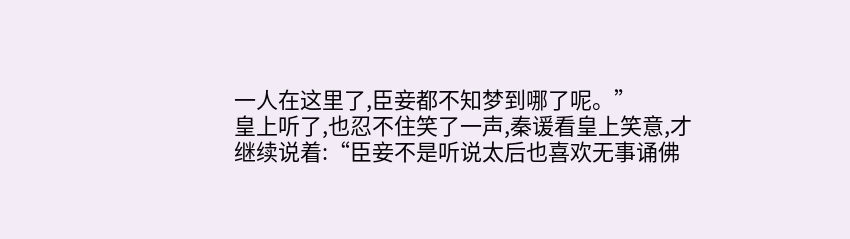一人在这里了,臣妾都不知梦到哪了呢。”
皇上听了,也忍不住笑了一声,秦谖看皇上笑意,才继续说着:“臣妾不是听说太后也喜欢无事诵佛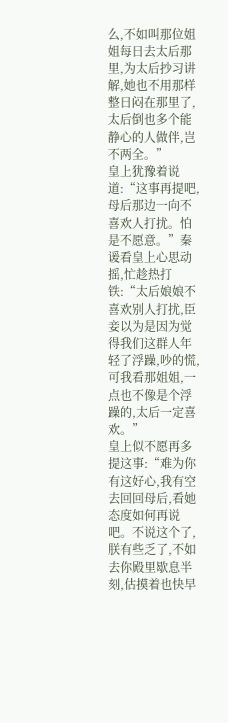么,不如叫那位姐姐每日去太后那里,为太后抄习讲解,她也不用那样整日闷在那里了,太后倒也多个能静心的人做伴,岂不两全。”
皇上犹豫着说道:“这事再提吧,母后那边一向不喜欢人打扰。怕是不愿意。”秦谖看皇上心思动摇,忙趁热打铁:“太后娘娘不喜欢别人打扰,臣妾以为是因为觉得我们这群人年轻了浮躁,吵的慌,可我看那姐姐,一点也不像是个浮躁的,太后一定喜欢。”
皇上似不愿再多提这事:“难为你有这好心,我有空去回回母后,看她态度如何再说吧。不说这个了,朕有些乏了,不如去你殿里歇息半刻,估摸着也快早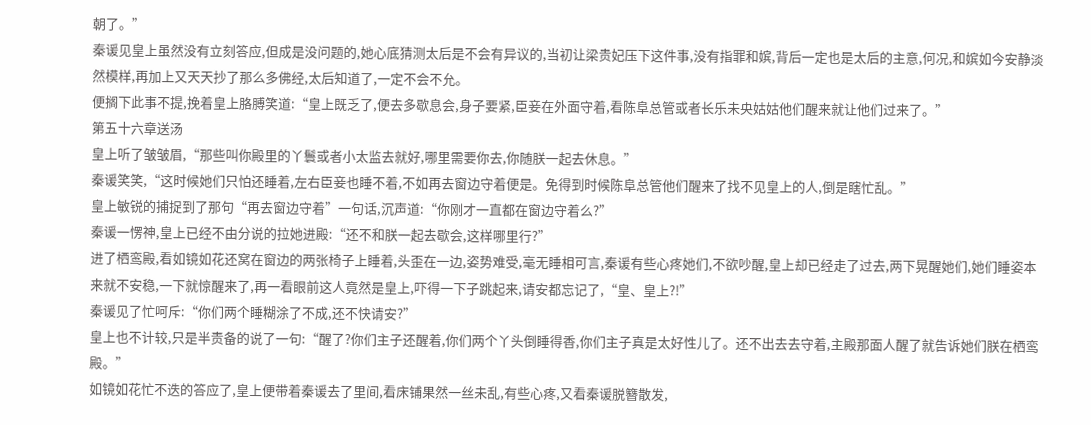朝了。”
秦谖见皇上虽然没有立刻答应,但成是没问题的,她心底猜测太后是不会有异议的,当初让梁贵妃压下这件事,没有指罪和嫔,背后一定也是太后的主意,何况,和嫔如今安静淡然模样,再加上又天天抄了那么多佛经,太后知道了,一定不会不允。
便搁下此事不提,挽着皇上胳膊笑道:“皇上既乏了,便去多歇息会,身子要紧,臣妾在外面守着,看陈阜总管或者长乐未央姑姑他们醒来就让他们过来了。”
第五十六章送汤
皇上听了皱皱眉,“那些叫你殿里的丫鬟或者小太监去就好,哪里需要你去,你随朕一起去休息。”
秦谖笑笑,“这时候她们只怕还睡着,左右臣妾也睡不着,不如再去窗边守着便是。免得到时候陈阜总管他们醒来了找不见皇上的人,倒是瞎忙乱。”
皇上敏锐的捕捉到了那句“再去窗边守着”一句话,沉声道:“你刚才一直都在窗边守着么?”
秦谖一愣神,皇上已经不由分说的拉她进殿:“还不和朕一起去歇会,这样哪里行?”
进了栖鸾殿,看如镜如花还窝在窗边的两张椅子上睡着,头歪在一边,姿势难受,毫无睡相可言,秦谖有些心疼她们,不欲吵醒,皇上却已经走了过去,两下晃醒她们,她们睡姿本来就不安稳,一下就惊醒来了,再一看眼前这人竟然是皇上,吓得一下子跳起来,请安都忘记了,“皇、皇上?!”
秦谖见了忙呵斥:“你们两个睡糊涂了不成,还不快请安?”
皇上也不计较,只是半责备的说了一句:“醒了?你们主子还醒着,你们两个丫头倒睡得香,你们主子真是太好性儿了。还不出去去守着,主殿那面人醒了就告诉她们朕在栖鸾殿。”
如镜如花忙不迭的答应了,皇上便带着秦谖去了里间,看床铺果然一丝未乱,有些心疼,又看秦谖脱簪散发,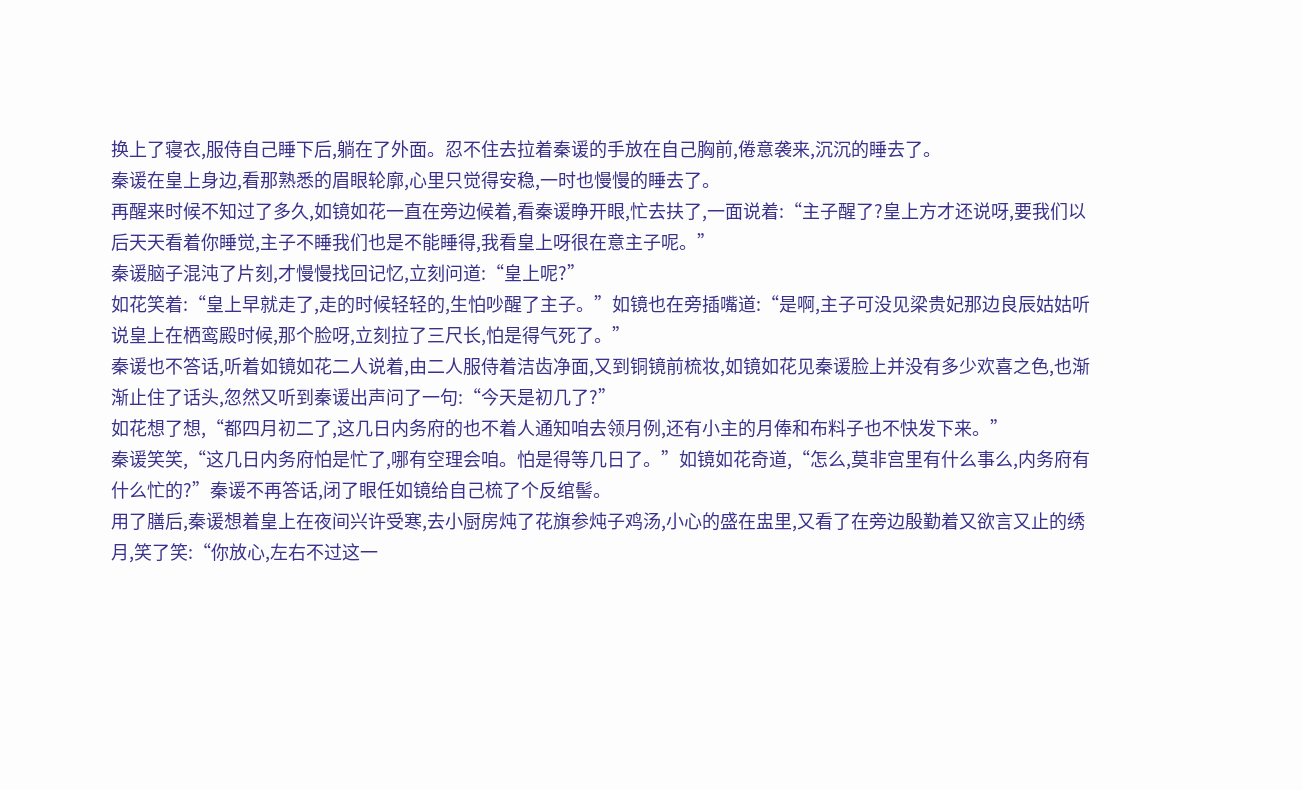换上了寝衣,服侍自己睡下后,躺在了外面。忍不住去拉着秦谖的手放在自己胸前,倦意袭来,沉沉的睡去了。
秦谖在皇上身边,看那熟悉的眉眼轮廓,心里只觉得安稳,一时也慢慢的睡去了。
再醒来时候不知过了多久,如镜如花一直在旁边候着,看秦谖睁开眼,忙去扶了,一面说着:“主子醒了?皇上方才还说呀,要我们以后天天看着你睡觉,主子不睡我们也是不能睡得,我看皇上呀很在意主子呢。”
秦谖脑子混沌了片刻,才慢慢找回记忆,立刻问道:“皇上呢?”
如花笑着:“皇上早就走了,走的时候轻轻的,生怕吵醒了主子。”如镜也在旁插嘴道:“是啊,主子可没见梁贵妃那边良辰姑姑听说皇上在栖鸾殿时候,那个脸呀,立刻拉了三尺长,怕是得气死了。”
秦谖也不答话,听着如镜如花二人说着,由二人服侍着洁齿净面,又到铜镜前梳妆,如镜如花见秦谖脸上并没有多少欢喜之色,也渐渐止住了话头,忽然又听到秦谖出声问了一句:“今天是初几了?”
如花想了想,“都四月初二了,这几日内务府的也不着人通知咱去领月例,还有小主的月俸和布料子也不快发下来。”
秦谖笑笑,“这几日内务府怕是忙了,哪有空理会咱。怕是得等几日了。”如镜如花奇道,“怎么,莫非宫里有什么事么,内务府有什么忙的?”秦谖不再答话,闭了眼任如镜给自己梳了个反绾髻。
用了膳后,秦谖想着皇上在夜间兴许受寒,去小厨房炖了花旗参炖子鸡汤,小心的盛在盅里,又看了在旁边殷勤着又欲言又止的绣月,笑了笑:“你放心,左右不过这一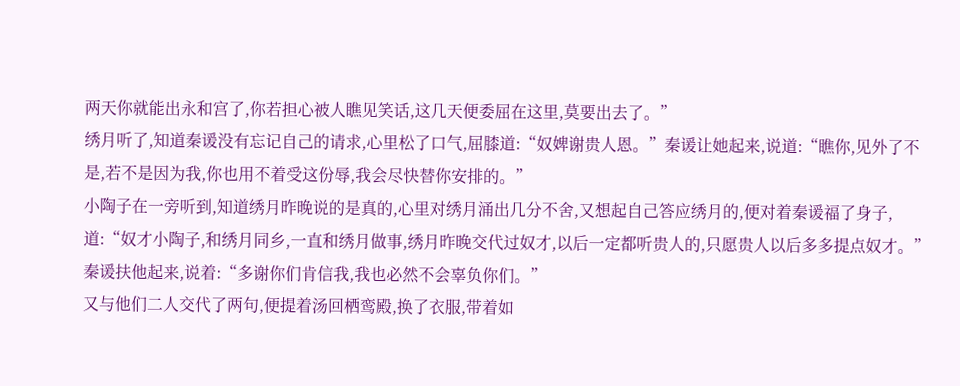两天你就能出永和宫了,你若担心被人瞧见笑话,这几天便委屈在这里,莫要出去了。”
绣月听了,知道秦谖没有忘记自己的请求,心里松了口气,屈膝道:“奴婢谢贵人恩。”秦谖让她起来,说道:“瞧你,见外了不是,若不是因为我,你也用不着受这份辱,我会尽快替你安排的。”
小陶子在一旁听到,知道绣月昨晚说的是真的,心里对绣月涌出几分不舍,又想起自己答应绣月的,便对着秦谖福了身子,道:“奴才小陶子,和绣月同乡,一直和绣月做事,绣月昨晚交代过奴才,以后一定都听贵人的,只愿贵人以后多多提点奴才。”
秦谖扶他起来,说着:“多谢你们肯信我,我也必然不会辜负你们。”
又与他们二人交代了两句,便提着汤回栖鸾殿,换了衣服,带着如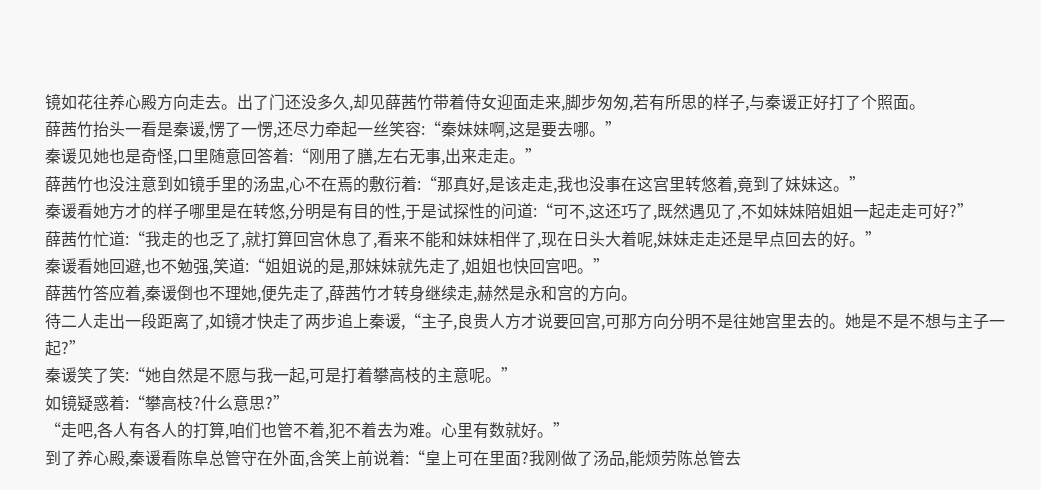镜如花往养心殿方向走去。出了门还没多久,却见薛茜竹带着侍女迎面走来,脚步匆匆,若有所思的样子,与秦谖正好打了个照面。
薛茜竹抬头一看是秦谖,愣了一愣,还尽力牵起一丝笑容:“秦妹妹啊,这是要去哪。”
秦谖见她也是奇怪,口里随意回答着:“刚用了膳,左右无事,出来走走。”
薛茜竹也没注意到如镜手里的汤盅,心不在焉的敷衍着:“那真好,是该走走,我也没事在这宫里转悠着,竟到了妹妹这。”
秦谖看她方才的样子哪里是在转悠,分明是有目的性,于是试探性的问道:“可不,这还巧了,既然遇见了,不如妹妹陪姐姐一起走走可好?”
薛茜竹忙道:“我走的也乏了,就打算回宫休息了,看来不能和妹妹相伴了,现在日头大着呢,妹妹走走还是早点回去的好。”
秦谖看她回避,也不勉强,笑道:“姐姐说的是,那妹妹就先走了,姐姐也快回宫吧。”
薛茜竹答应着,秦谖倒也不理她,便先走了,薛茜竹才转身继续走,赫然是永和宫的方向。
待二人走出一段距离了,如镜才快走了两步追上秦谖,“主子,良贵人方才说要回宫,可那方向分明不是往她宫里去的。她是不是不想与主子一起?”
秦谖笑了笑:“她自然是不愿与我一起,可是打着攀高枝的主意呢。”
如镜疑惑着:“攀高枝?什么意思?”
“走吧,各人有各人的打算,咱们也管不着,犯不着去为难。心里有数就好。”
到了养心殿,秦谖看陈阜总管守在外面,含笑上前说着:“皇上可在里面?我刚做了汤品,能烦劳陈总管去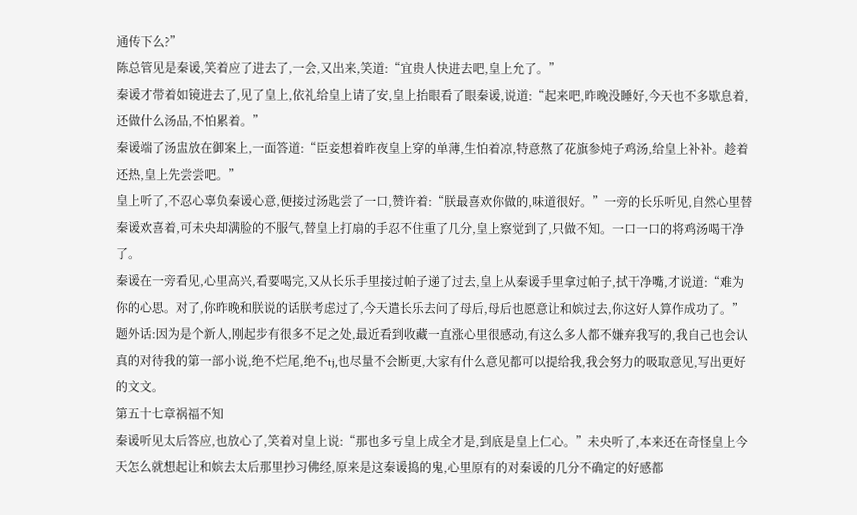通传下么?”
陈总管见是秦谖,笑着应了进去了,一会,又出来,笑道:“宜贵人快进去吧,皇上允了。”
秦谖才带着如镜进去了,见了皇上,依礼给皇上请了安,皇上抬眼看了眼秦谖,说道:“起来吧,昨晚没睡好,今天也不多歇息着,还做什么汤品,不怕累着。”
秦谖端了汤盅放在御案上,一面答道:“臣妾想着昨夜皇上穿的单薄,生怕着凉,特意熬了花旗参炖子鸡汤,给皇上补补。趁着还热,皇上先尝尝吧。”
皇上听了,不忍心辜负秦谖心意,便接过汤匙尝了一口,赞许着:“朕最喜欢你做的,味道很好。”一旁的长乐听见,自然心里替秦谖欢喜着,可未央却满脸的不服气,替皇上打扇的手忍不住重了几分,皇上察觉到了,只做不知。一口一口的将鸡汤喝干净了。
秦谖在一旁看见,心里高兴,看要喝完,又从长乐手里接过帕子递了过去,皇上从秦谖手里拿过帕子,拭干净嘴,才说道:“难为你的心思。对了,你昨晚和朕说的话朕考虑过了,今天遣长乐去问了母后,母后也愿意让和嫔过去,你这好人算作成功了。”
题外话:因为是个新人,刚起步有很多不足之处,最近看到收藏一直涨心里很感动,有这么多人都不嫌弃我写的,我自己也会认真的对待我的第一部小说,绝不烂尾,绝不tj,也尽量不会断更,大家有什么意见都可以提给我,我会努力的吸取意见,写出更好的文文。
第五十七章祸福不知
秦谖听见太后答应,也放心了,笑着对皇上说:“那也多亏皇上成全才是,到底是皇上仁心。”未央听了,本来还在奇怪皇上今天怎么就想起让和嫔去太后那里抄习佛经,原来是这秦谖捣的鬼,心里原有的对秦谖的几分不确定的好感都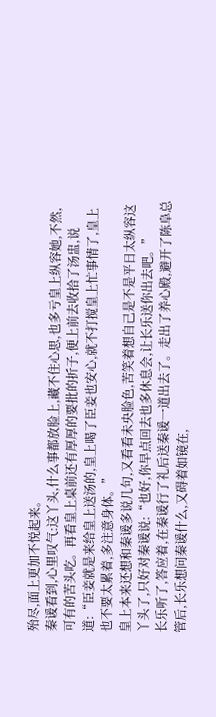殆尽,面上更加不悦起来。
秦谖看到,心里叹气:这丫头,什么事都放脸上,藏不住心思,也多亏皇上纵容她,不然,可有的苦头吃。再看皇上桌前还有厚厚的要批的折子,便上前去收拾了汤盅,说道:“臣妾就是来给皇上送汤的,皇上喝了臣妾也安心,就不打搅皇上忙事情了,皇上也不要太累着,多注意身体。”
皇上本来还想和秦谖多说几句,又看看未央脸色,苦笑着想自己是不是平日太纵容这丫头了,只好对秦谖说:“也好,你早点回去也多休息会,让长乐送你出去吧。”
长乐听了,答应着,在秦谖行了礼后送秦谖一道出去了。走出了养心殿,避开了陈阜总管后,长乐想问秦谖什么,又碍着如镜在,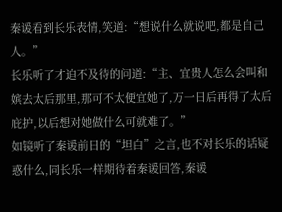秦谖看到长乐表情,笑道:“想说什么就说吧,都是自己人。”
长乐听了才迫不及待的问道:“主、宜贵人怎么会叫和嫔去太后那里,那可不太便宜她了,万一日后再得了太后庇护,以后想对她做什么可就难了。”
如镜听了秦谖前日的“坦白”之言,也不对长乐的话疑惑什么,同长乐一样期待着秦谖回答,秦谖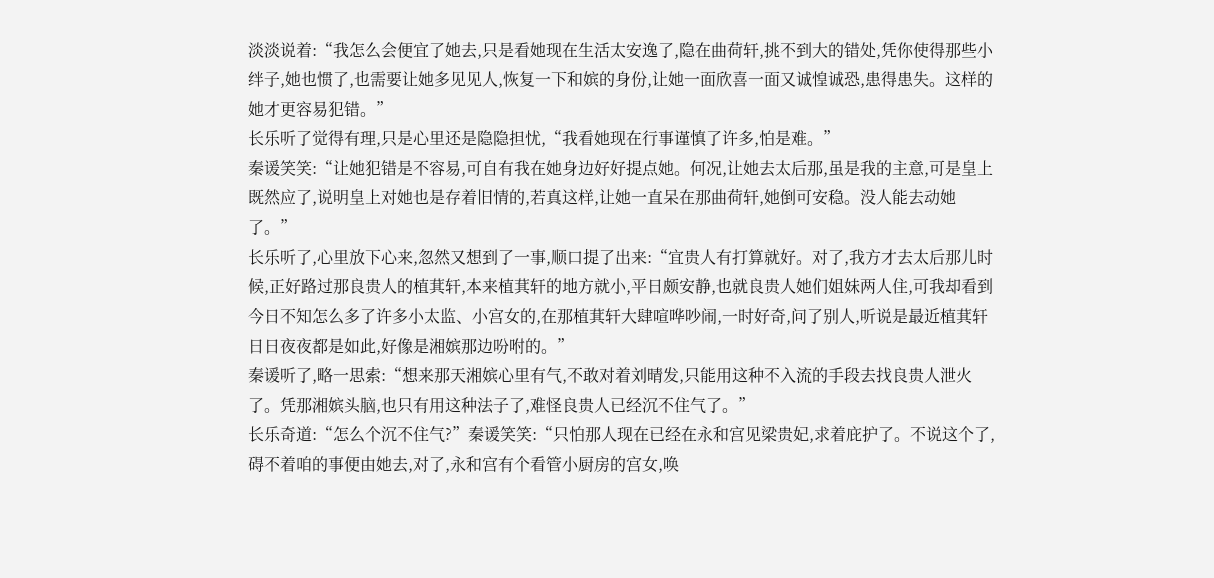淡淡说着:“我怎么会便宜了她去,只是看她现在生活太安逸了,隐在曲荷轩,挑不到大的错处,凭你使得那些小绊子,她也惯了,也需要让她多见见人,恢复一下和嫔的身份,让她一面欣喜一面又诚惶诚恐,患得患失。这样的她才更容易犯错。”
长乐听了觉得有理,只是心里还是隐隐担忧,“我看她现在行事谨慎了许多,怕是难。”
秦谖笑笑:“让她犯错是不容易,可自有我在她身边好好提点她。何况,让她去太后那,虽是我的主意,可是皇上既然应了,说明皇上对她也是存着旧情的,若真这样,让她一直呆在那曲荷轩,她倒可安稳。没人能去动她了。”
长乐听了,心里放下心来,忽然又想到了一事,顺口提了出来:“宜贵人有打算就好。对了,我方才去太后那儿时候,正好路过那良贵人的植萁轩,本来植萁轩的地方就小,平日颇安静,也就良贵人她们姐妹两人住,可我却看到今日不知怎么多了许多小太监、小宫女的,在那植萁轩大肆喧哗吵闹,一时好奇,问了别人,听说是最近植萁轩日日夜夜都是如此,好像是湘嫔那边吩咐的。”
秦谖听了,略一思索:“想来那天湘嫔心里有气,不敢对着刘晴发,只能用这种不入流的手段去找良贵人泄火了。凭那湘嫔头脑,也只有用这种法子了,难怪良贵人已经沉不住气了。”
长乐奇道:“怎么个沉不住气?”秦谖笑笑:“只怕那人现在已经在永和宫见梁贵妃,求着庇护了。不说这个了,碍不着咱的事便由她去,对了,永和宫有个看管小厨房的宫女,唤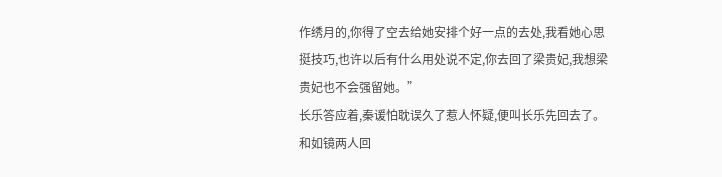作绣月的,你得了空去给她安排个好一点的去处,我看她心思挺技巧,也许以后有什么用处说不定,你去回了梁贵妃,我想梁贵妃也不会强留她。”
长乐答应着,秦谖怕耽误久了惹人怀疑,便叫长乐先回去了。和如镜两人回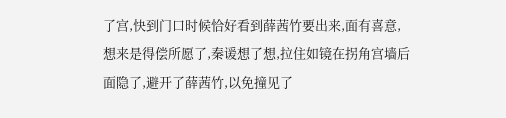了宫,快到门口时候恰好看到薛茜竹要出来,面有喜意,想来是得偿所愿了,秦谖想了想,拉住如镜在拐角宫墙后面隐了,避开了薛茜竹,以免撞见了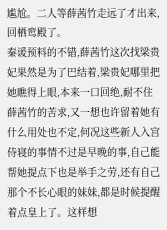尴尬。二人等薛茜竹走远了才出来,回栖鸾殿了。
秦谖预料的不错,薛茜竹这次找梁贵妃果然是为了巴结着,梁贵妃哪里把她瞧得上眼,本来一口回绝,耐不住薛茜竹的苦求,又一想也许留着她有什么用处也不定,何况这些新人入宫侍寝的事情不过是早晚的事,自己能帮她提点下也是举手之劳,还有自己那个不长心眼的妹妹,都是时候提醒着点皇上了。这样想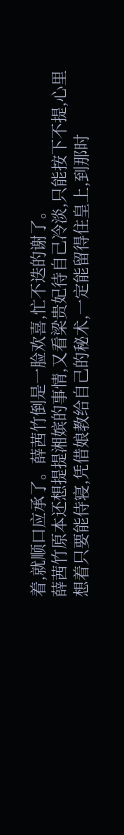着,就顺口应承了。薛茜竹倒是一脸欢喜,忙不迭的谢了。
薛茜竹原本还想提提湘嫔的事情,又看梁贵妃待自己冷淡,只能按下不提,心里想着只要能侍寝,凭借娘教给自己的秘术,一定能留得住皇上,到那时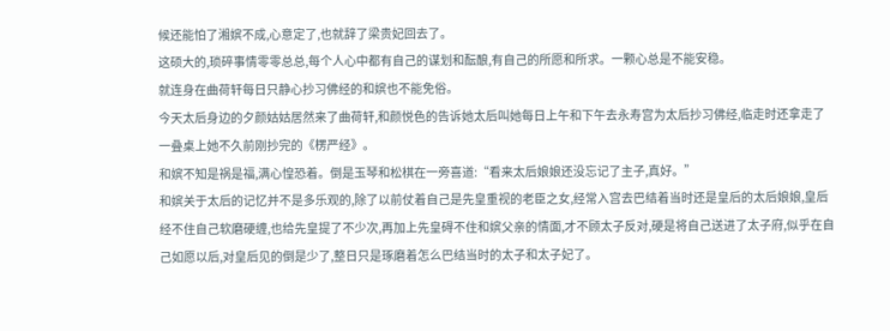候还能怕了湘嫔不成,心意定了,也就辞了梁贵妃回去了。
这硕大的,琐碎事情零零总总,每个人心中都有自己的谋划和酝酿,有自己的所愿和所求。一颗心总是不能安稳。
就连身在曲荷轩每日只静心抄习佛经的和嫔也不能免俗。
今天太后身边的夕颜姑姑居然来了曲荷轩,和颜悦色的告诉她太后叫她每日上午和下午去永寿宫为太后抄习佛经,临走时还拿走了一叠桌上她不久前刚抄完的《楞严经》。
和嫔不知是祸是福,满心惶恐着。倒是玉琴和松棋在一旁喜道:“看来太后娘娘还没忘记了主子,真好。”
和嫔关于太后的记忆并不是多乐观的,除了以前仗着自己是先皇重视的老臣之女,经常入宫去巴结着当时还是皇后的太后娘娘,皇后经不住自己软磨硬缠,也给先皇提了不少次,再加上先皇碍不住和嫔父亲的情面,才不顾太子反对,硬是将自己送进了太子府,似乎在自己如愿以后,对皇后见的倒是少了,整日只是琢磨着怎么巴结当时的太子和太子妃了。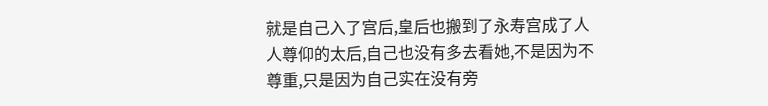就是自己入了宫后,皇后也搬到了永寿宫成了人人尊仰的太后,自己也没有多去看她,不是因为不尊重,只是因为自己实在没有旁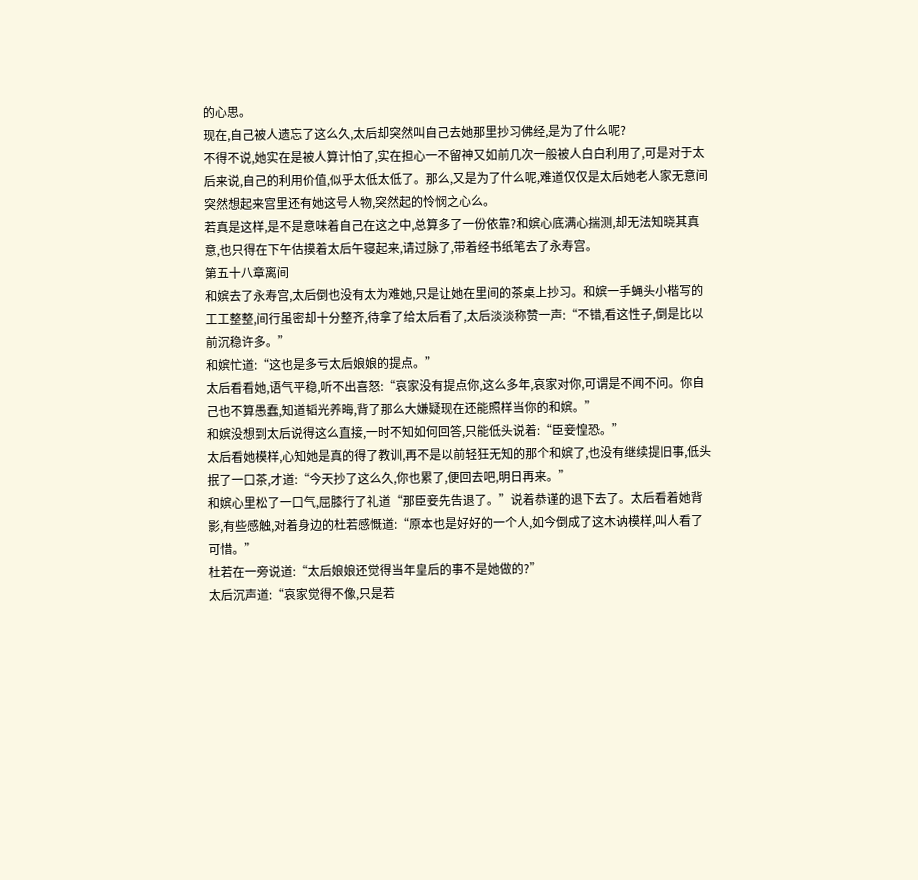的心思。
现在,自己被人遗忘了这么久,太后却突然叫自己去她那里抄习佛经,是为了什么呢?
不得不说,她实在是被人算计怕了,实在担心一不留神又如前几次一般被人白白利用了,可是对于太后来说,自己的利用价值,似乎太低太低了。那么,又是为了什么呢,难道仅仅是太后她老人家无意间突然想起来宫里还有她这号人物,突然起的怜悯之心么。
若真是这样,是不是意味着自己在这之中,总算多了一份依靠?和嫔心底满心揣测,却无法知晓其真意,也只得在下午估摸着太后午寝起来,请过脉了,带着经书纸笔去了永寿宫。
第五十八章离间
和嫔去了永寿宫,太后倒也没有太为难她,只是让她在里间的茶桌上抄习。和嫔一手蝇头小楷写的工工整整,间行虽密却十分整齐,待拿了给太后看了,太后淡淡称赞一声:“不错,看这性子,倒是比以前沉稳许多。”
和嫔忙道:“这也是多亏太后娘娘的提点。”
太后看看她,语气平稳,听不出喜怒:“哀家没有提点你,这么多年,哀家对你,可谓是不闻不问。你自己也不算愚蠢,知道韬光养晦,背了那么大嫌疑现在还能照样当你的和嫔。”
和嫔没想到太后说得这么直接,一时不知如何回答,只能低头说着:“臣妾惶恐。”
太后看她模样,心知她是真的得了教训,再不是以前轻狂无知的那个和嫔了,也没有继续提旧事,低头抿了一口茶,才道:“今天抄了这么久,你也累了,便回去吧,明日再来。”
和嫔心里松了一口气,屈膝行了礼道“那臣妾先告退了。”说着恭谨的退下去了。太后看着她背影,有些感触,对着身边的杜若感慨道:“原本也是好好的一个人,如今倒成了这木讷模样,叫人看了可惜。”
杜若在一旁说道:“太后娘娘还觉得当年皇后的事不是她做的?”
太后沉声道:“哀家觉得不像,只是若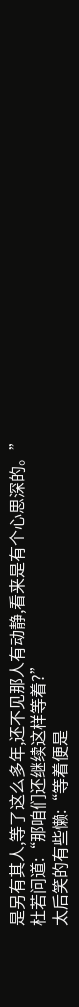是另有其人,等了这么多年,还不见那人有动静,看来是有个心思深的。”
杜若问道:“那咱们还继续这样等着?”
太后笑的有些懒:“等着便是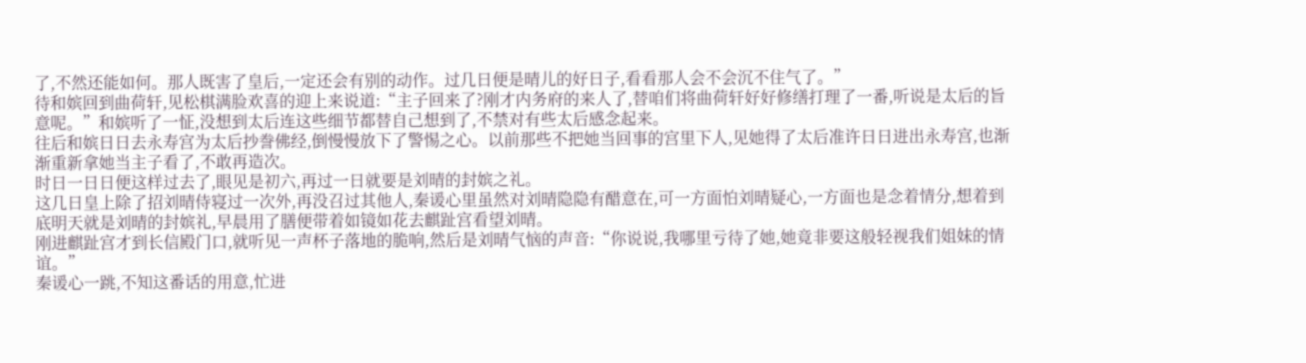了,不然还能如何。那人既害了皇后,一定还会有别的动作。过几日便是晴儿的好日子,看看那人会不会沉不住气了。”
待和嫔回到曲荷轩,见松棋满脸欢喜的迎上来说道:“主子回来了?刚才内务府的来人了,替咱们将曲荷轩好好修缮打理了一番,听说是太后的旨意呢。”和嫔听了一怔,没想到太后连这些细节都替自己想到了,不禁对有些太后感念起来。
往后和嫔日日去永寿宫为太后抄誊佛经,倒慢慢放下了警惕之心。以前那些不把她当回事的宫里下人,见她得了太后准许日日进出永寿宫,也渐渐重新拿她当主子看了,不敢再造次。
时日一日日便这样过去了,眼见是初六,再过一日就要是刘晴的封嫔之礼。
这几日皇上除了招刘晴侍寝过一次外,再没召过其他人,秦谖心里虽然对刘晴隐隐有醋意在,可一方面怕刘晴疑心,一方面也是念着情分,想着到底明天就是刘晴的封嫔礼,早晨用了膳便带着如镜如花去麒趾宫看望刘晴。
刚进麒趾宫才到长信殿门口,就听见一声杯子落地的脆响,然后是刘晴气恼的声音:“你说说,我哪里亏待了她,她竟非要这般轻视我们姐妹的情谊。”
秦谖心一跳,不知这番话的用意,忙进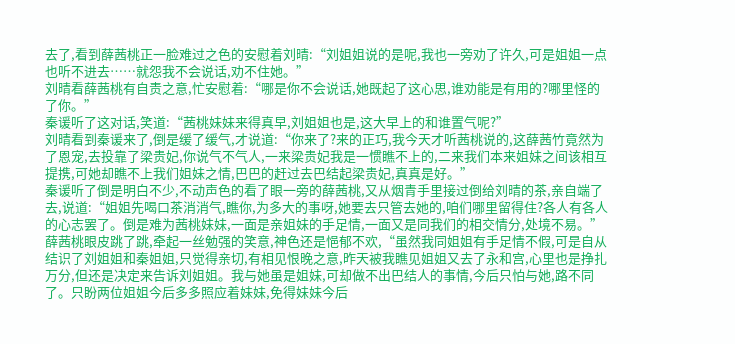去了,看到薛茜桃正一脸难过之色的安慰着刘晴:“刘姐姐说的是呢,我也一旁劝了许久,可是姐姐一点也听不进去……就怨我不会说话,劝不住她。”
刘晴看薛茜桃有自责之意,忙安慰着:“哪是你不会说话,她既起了这心思,谁劝能是有用的?哪里怪的了你。”
秦谖听了这对话,笑道:“茜桃妹妹来得真早,刘姐姐也是,这大早上的和谁置气呢?”
刘晴看到秦谖来了,倒是缓了缓气,才说道:“你来了?来的正巧,我今天才听茜桃说的,这薛茜竹竟然为了恩宠,去投靠了梁贵妃,你说气不气人,一来梁贵妃我是一惯瞧不上的,二来我们本来姐妹之间该相互提携,可她却瞧不上我们姐妹之情,巴巴的赶过去巴结起梁贵妃,真真是好。”
秦谖听了倒是明白不少,不动声色的看了眼一旁的薛茜桃,又从烟青手里接过倒给刘晴的茶,亲自端了去,说道:“姐姐先喝口茶消消气,瞧你,为多大的事呀,她要去只管去她的,咱们哪里留得住?各人有各人的心志罢了。倒是难为茜桃妹妹,一面是亲姐妹的手足情,一面又是同我们的相交情分,处境不易。”
薛茜桃眼皮跳了跳,牵起一丝勉强的笑意,神色还是悒郁不欢,“虽然我同姐姐有手足情不假,可是自从结识了刘姐姐和秦姐姐,只觉得亲切,有相见恨晚之意,昨天被我瞧见姐姐又去了永和宫,心里也是挣扎万分,但还是决定来告诉刘姐姐。我与她虽是姐妹,可却做不出巴结人的事情,今后只怕与她,路不同了。只盼两位姐姐今后多多照应着妹妹,免得妹妹今后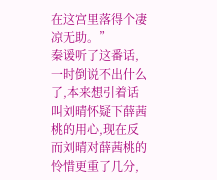在这宫里落得个凄凉无助。”
秦谖听了这番话,一时倒说不出什么了,本来想引着话叫刘晴怀疑下薛茜桃的用心,现在反而刘晴对薛茜桃的怜惜更重了几分,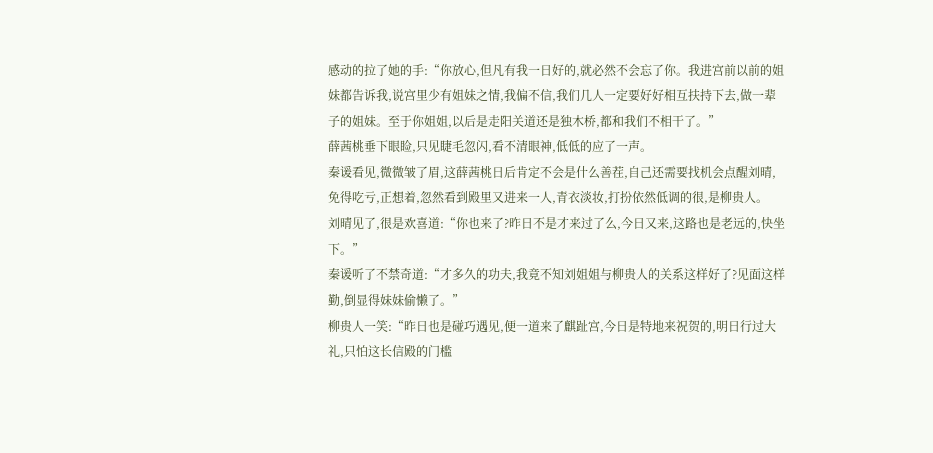感动的拉了她的手:“你放心,但凡有我一日好的,就必然不会忘了你。我进宫前以前的姐妹都告诉我,说宫里少有姐妹之情,我偏不信,我们几人一定要好好相互扶持下去,做一辈子的姐妹。至于你姐姐,以后是走阳关道还是独木桥,都和我们不相干了。”
薛茜桃垂下眼睑,只见睫毛忽闪,看不清眼神,低低的应了一声。
秦谖看见,微微皱了眉,这薛茜桃日后肯定不会是什么善茬,自己还需要找机会点醒刘晴,免得吃亏,正想着,忽然看到殿里又进来一人,青衣淡妆,打扮依然低调的很,是柳贵人。
刘晴见了,很是欢喜道:“你也来了?昨日不是才来过了么,今日又来,这路也是老远的,快坐下。”
秦谖听了不禁奇道:“才多久的功夫,我竟不知刘姐姐与柳贵人的关系这样好了?见面这样勤,倒显得妹妹偷懒了。”
柳贵人一笑:“昨日也是碰巧遇见,便一道来了麒趾宫,今日是特地来祝贺的,明日行过大礼,只怕这长信殿的门槛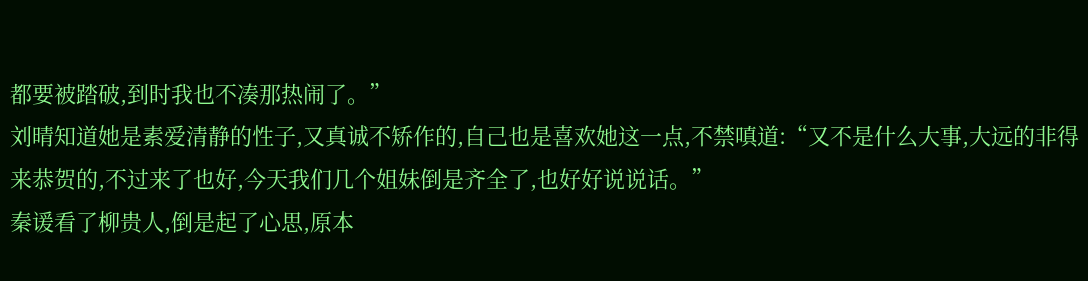都要被踏破,到时我也不凑那热闹了。”
刘晴知道她是素爱清静的性子,又真诚不矫作的,自己也是喜欢她这一点,不禁嗔道:“又不是什么大事,大远的非得来恭贺的,不过来了也好,今天我们几个姐妹倒是齐全了,也好好说说话。”
秦谖看了柳贵人,倒是起了心思,原本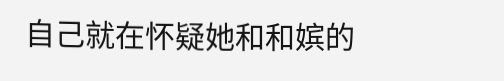自己就在怀疑她和和嫔的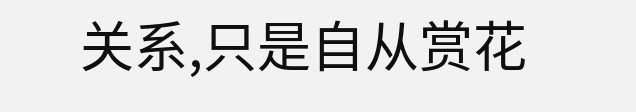关系,只是自从赏花